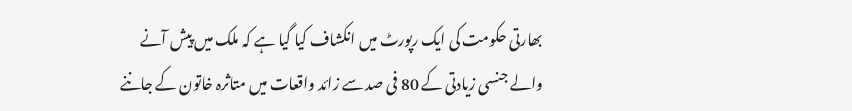بھارتی حکومت کی ایک رپورٹ میں انکشاف کیا گیا ہے کہ ملک میں پیش آنے والے جنسی زیادتی کے 80 فی صد سے زائد واقعات میں متاثرہ خاتون کے جاننے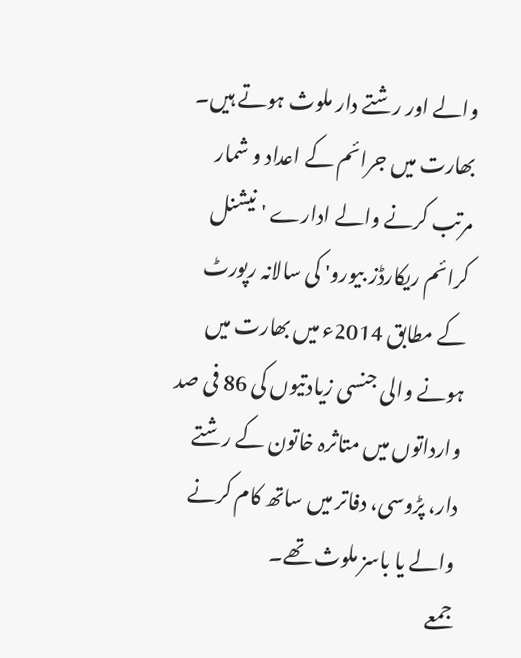والے اور رشتے دار ملوث ہوتے ہیں۔
بھارت میں جرائم کے اعداد و شمار مرتب کرنے والے ادارے 'نیشنل کرائم ریکارڈز بیورو' کی سالانہ رپورٹ کے مطابق 2014ء میں بھارت میں ہونے والی جنسی زیادتیوں کی 86 فی صد وارداتوں میں متاثرہ خاتون کے رشتے دار، پڑوسی، دفاتر میں ساتھ کام کرنے والے یا باسز ملوث تھے۔
جمعے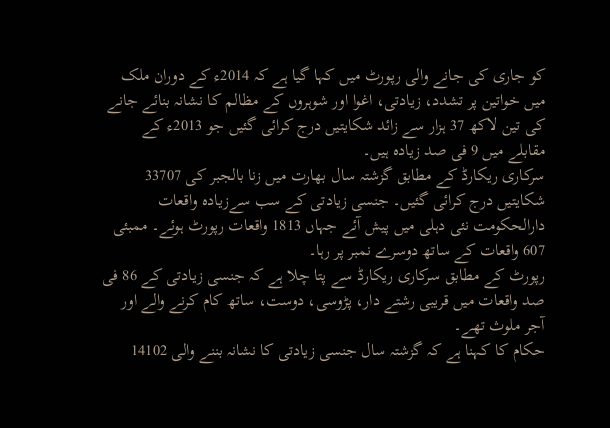کو جاری کی جانے والی رپورٹ میں کہا گیا ہے کہ 2014ء کے دوران ملک میں خواتین پر تشدد، زیادتی، اغوا اور شوہروں کے مظالم کا نشانہ بنائے جانے کی تین لاکھ 37 ہزار سے زائد شکایتیں درج کرائی گئیں جو 2013ء کے مقابلے میں 9 فی صد زیادہ ہیں۔
سرکاری ریکارڈ کے مطابق گزشتہ سال بھارت میں زنا بالجبر کی 33707 شکایتیں درج کرائی گئیں۔ جنسی زیادتی کے سب سےزیادہ واقعات دارالحکومت نئی دہلی میں پیش آئے جہاں 1813 واقعات رپورٹ ہوئے۔ ممبئی 607 واقعات کے ساتھ دوسرے نمبر پر رہا۔
رپورٹ کے مطابق سرکاری ریکارڈ سے پتا چلا ہے کہ جنسی زیادتی کے 86 فی صد واقعات میں قریبی رشتے دار، پڑوسی، دوست، ساتھ کام کرنے والے اور آجر ملوث تھے۔
حکام کا کہنا ہے کہ گزشتہ سال جنسی زیادتی کا نشانہ بننے والی 14102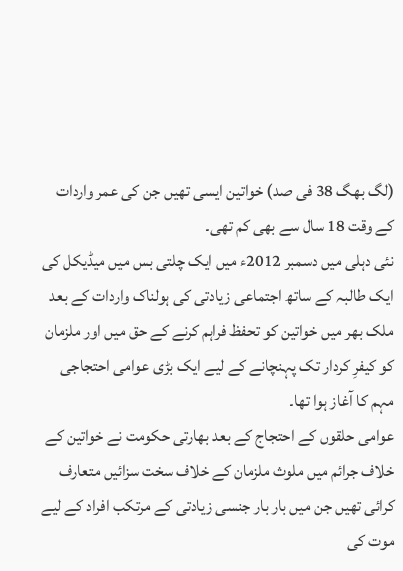(لگ بھگ 38 فی صد) خواتین ایسی تھیں جن کی عمر واردات کے وقت 18 سال سے بھی کم تھی۔
نئی دہلی میں دسمبر 2012ء میں ایک چلتی بس میں میڈیکل کی ایک طالبہ کے ساتھ اجتماعی زیادتی کی ہولناک واردات کے بعد ملک بھر میں خواتین کو تحفظ فراہم کرنے کے حق میں اور ملزمان کو کیفرِ کردار تک پہنچانے کے لیے ایک بڑی عوامی احتجاجی مہم کا آغاز ہوا تھا۔
عوامی حلقوں کے احتجاج کے بعد بھارتی حکومت نے خواتین کے خلاف جرائم میں ملوث ملزمان کے خلاف سخت سزائیں متعارف کرائی تھیں جن میں بار بار جنسی زیادتی کے مرتکب افراد کے لیے موت کی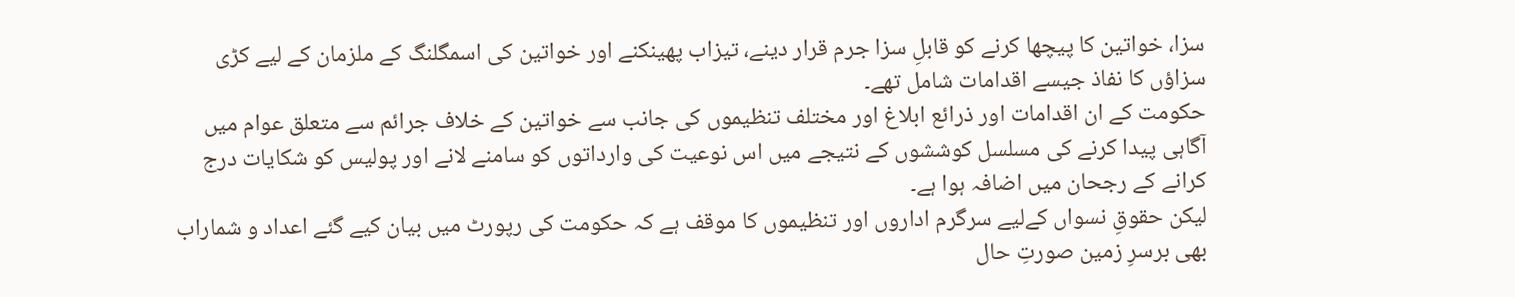سزا، خواتین کا پیچھا کرنے کو قابلِ سزا جرم قرار دینے، تیزاب پھینکنے اور خواتین کی اسمگلنگ کے ملزمان کے لیے کڑی سزاؤں کا نفاذ جیسے اقدامات شامل تھے۔
حکومت کے ان اقدامات اور ذرائع ابلاغ اور مختلف تنظیموں کی جانب سے خواتین کے خلاف جرائم سے متعلق عوام میں آگاہی پیدا کرنے کی مسلسل کوششوں کے نتیجے میں اس نوعیت کی وارداتوں کو سامنے لانے اور پولیس کو شکایات درج کرانے کے رجحان میں اضافہ ہوا ہے۔
لیکن حقوقِ نسواں کےلیے سرگرم اداروں اور تنظیموں کا موقف ہے کہ حکومت کی رپورٹ میں بیان کیے گئے اعداد و شماراب بھی برسرِ زمین صورتِ حال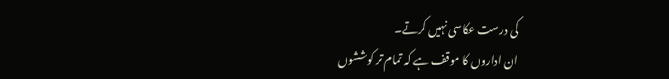کی درست عکاسی نہیں کرتے۔
ان اداروں کا موقف ہے کہ تمام تر کوششوں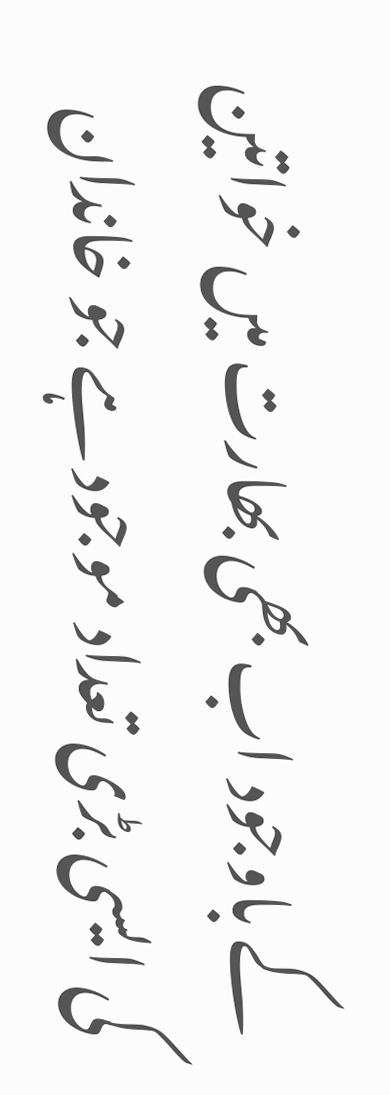کے باوجود اب بھی بھارت میں خواتین کی ایسی بڑی تعداد موجود ہے جو خاندان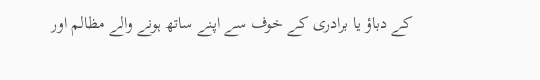کے دباؤ یا برادری کے خوف سے اپنے ساتھ ہونے والے مظالم اور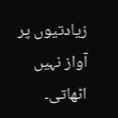زیادتیوں پر آواز نہیں اٹھاتی۔